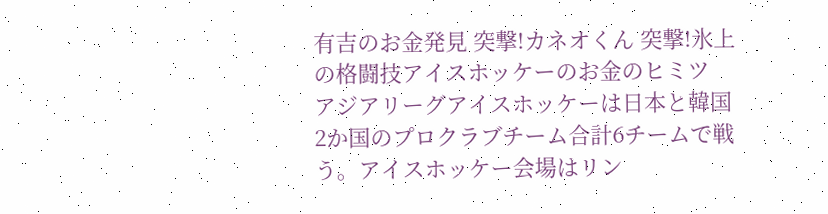有吉のお金発見 突撃!カネオくん 突撃!氷上の格闘技アイスホッケーのお金のヒミツ
アジアリーグアイスホッケーは日本と韓国2か国のプロクラブチーム合計6チームで戦う。アイスホッケー会場はリン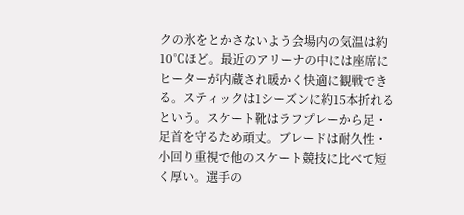クの氷をとかさないよう会場内の気温は約10℃ほど。最近のアリーナの中には座席にヒーターが内蔵され暖かく快適に観戦できる。スティックは1シーズンに約15本折れるという。スケート靴はラフプレーから足・足首を守るため頑丈。ブレードは耐久性・小回り重視で他のスケート競技に比べて短く厚い。選手の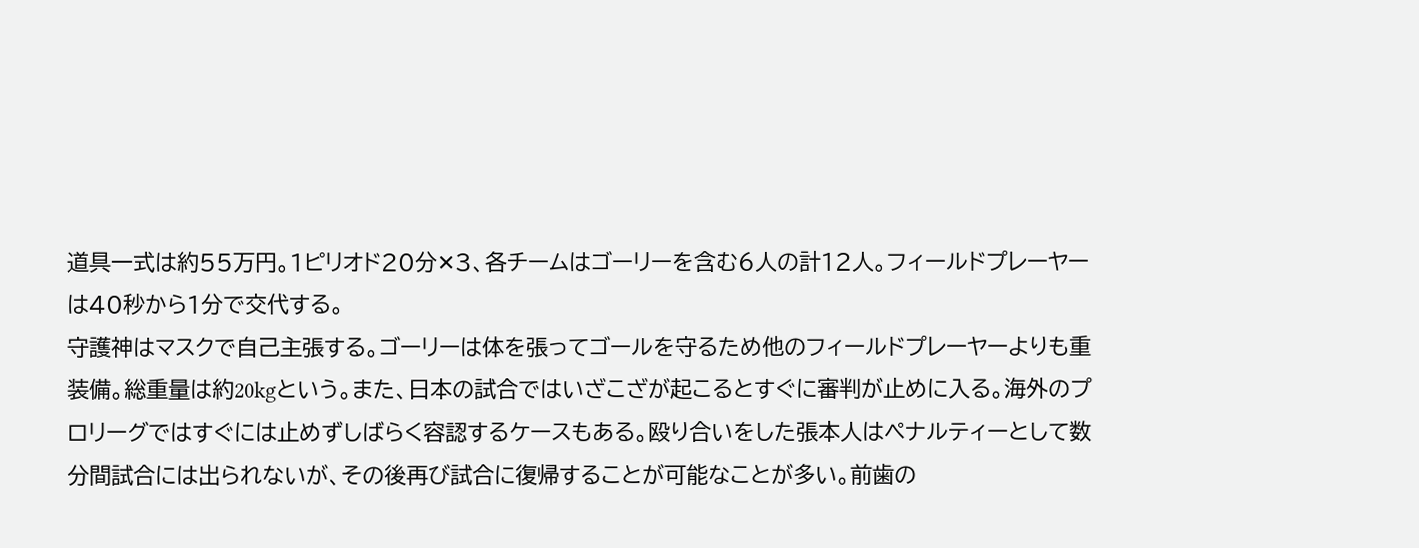道具一式は約55万円。1ピリオド20分✕3、各チームはゴーリーを含む6人の計12人。フィールドプレーヤーは40秒から1分で交代する。
守護神はマスクで自己主張する。ゴーリーは体を張ってゴールを守るため他のフィールドプレーヤーよりも重装備。総重量は約20kgという。また、日本の試合ではいざこざが起こるとすぐに審判が止めに入る。海外のプロリーグではすぐには止めずしばらく容認するケースもある。殴り合いをした張本人はペナルティーとして数分間試合には出られないが、その後再び試合に復帰することが可能なことが多い。前歯の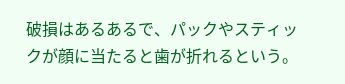破損はあるあるで、パックやスティックが顔に当たると歯が折れるという。